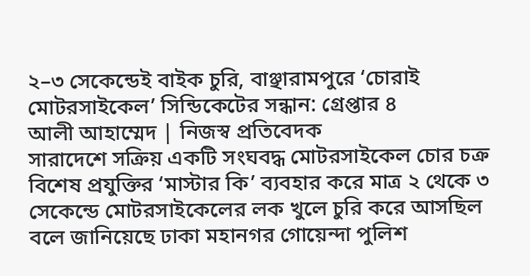২–৩ সেকেন্ডেই বাইক চুরি, বাঞ্ছারামপুরে ‘চোরাই মোটরসাইকেল’ সিন্ডিকেটের সন্ধান: গ্রেপ্তার ৪
আলী আহাম্মেদ | নিজস্ব প্রতিবেদক
সারাদেশে সক্রিয় একটি সংঘবদ্ধ মোটরসাইকেল চোর চক্র বিশেষ প্রযুক্তির ‘মাস্টার কি’ ব্যবহার করে মাত্র ২ থেকে ৩ সেকেন্ডে মোটরসাইকেলের লক খুলে চুরি করে আসছিল বলে জানিয়েছে ঢাকা মহানগর গোয়েন্দা পুলিশ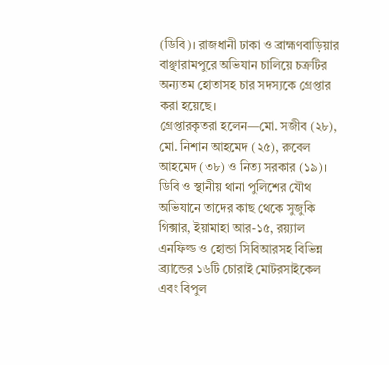(ডিবি)। রাজধানী ঢাকা ও ব্রাহ্মণবাড়িয়ার বাঞ্ছারামপুরে অভিযান চালিয়ে চক্রটির অন্যতম হোতাসহ চার সদস্যকে গ্রেপ্তার করা হয়েছে।
গ্রেপ্তারকৃতরা হলেন—মো. সজীব (২৮), মো. নিশান আহমেদ (২৫), রুবেল আহমেদ (৩৮) ও নিত্য সরকার (১৯)।
ডিবি ও স্থানীয় থানা পুলিশের যৌথ অভিযানে তাদের কাছ থেকে সুজুকি গিক্সার, ইয়ামাহা আর-১৫, রয়্যাল এনফিল্ড ও হোন্ডা সিবিআরসহ বিভিন্ন ব্র্যান্ডের ১৬টি চোরাই মোটরসাইকেল এবং বিপুল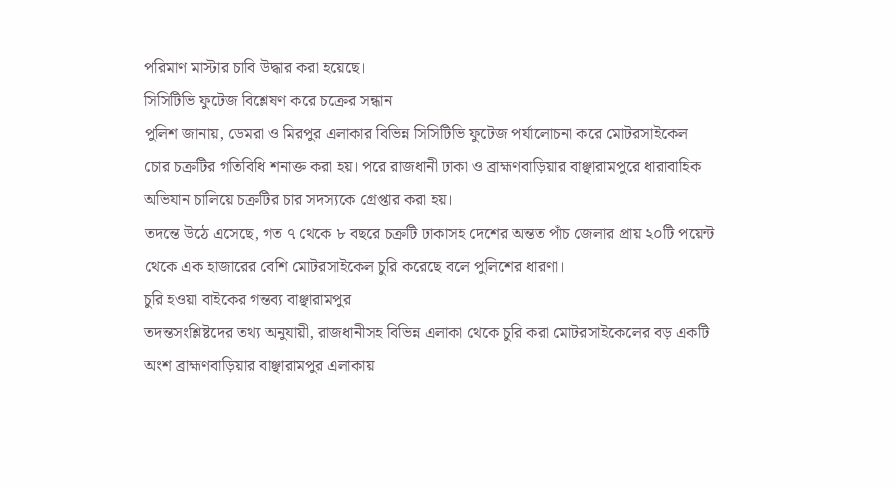পরিমাণ মাস্টার চাবি উদ্ধার করা হয়েছে।
সিসিটিভি ফুটেজ বিশ্লেষণ করে চক্রের সন্ধান
পুলিশ জানায়, ডেমরা ও মিরপুর এলাকার বিভিন্ন সিসিটিভি ফুটেজ পর্যালোচনা করে মোটরসাইকেল চোর চক্রটির গতিবিধি শনাক্ত করা হয়। পরে রাজধানী ঢাকা ও ব্রাহ্মণবাড়িয়ার বাঞ্ছারামপুরে ধারাবাহিক অভিযান চালিয়ে চক্রটির চার সদস্যকে গ্রেপ্তার করা হয়।
তদন্তে উঠে এসেছে, গত ৭ থেকে ৮ বছরে চক্রটি ঢাকাসহ দেশের অন্তত পাঁচ জেলার প্রায় ২০টি পয়েন্ট থেকে এক হাজারের বেশি মোটরসাইকেল চুরি করেছে বলে পুলিশের ধারণা।
চুরি হওয়া বাইকের গন্তব্য বাঞ্ছারামপুর
তদন্তসংশ্লিষ্টদের তথ্য অনুযায়ী, রাজধানীসহ বিভিন্ন এলাকা থেকে চুরি করা মোটরসাইকেলের বড় একটি অংশ ব্রাহ্মণবাড়িয়ার বাঞ্ছারামপুর এলাকায়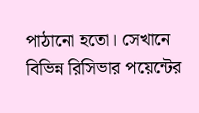পাঠানো হতো। সেখানে বিভিন্ন রিসিভার পয়েন্টের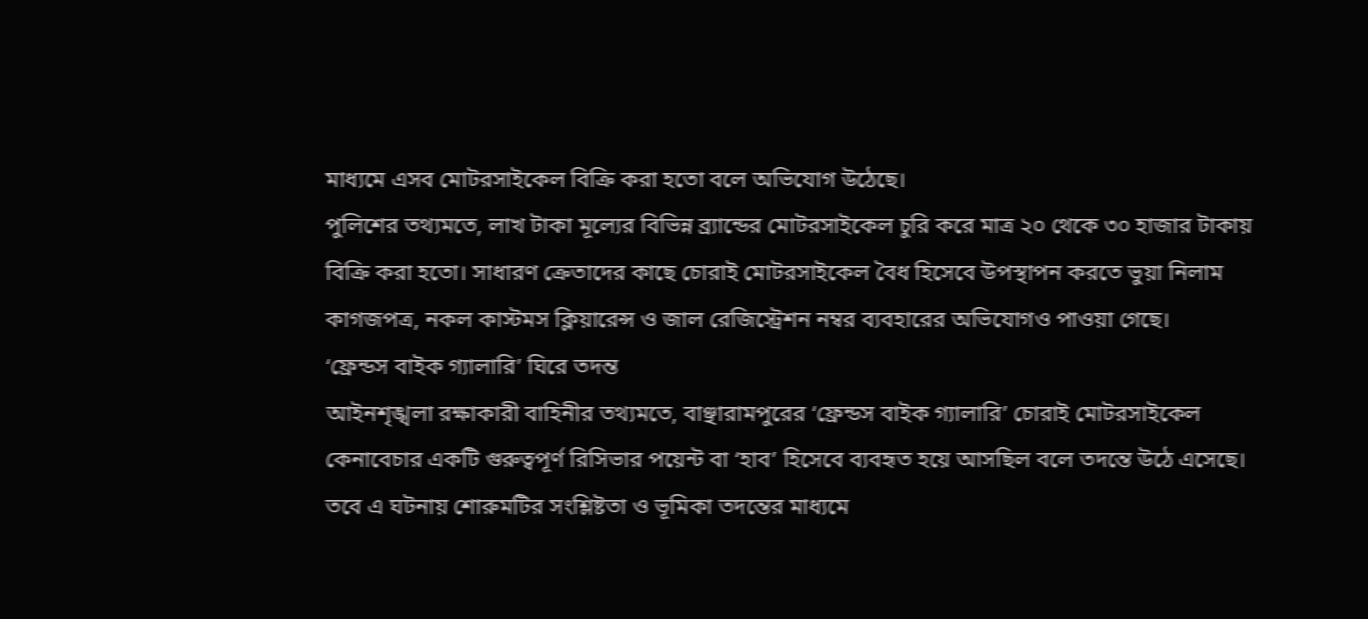মাধ্যমে এসব মোটরসাইকেল বিক্রি করা হতো বলে অভিযোগ উঠেছে।
পুলিশের তথ্যমতে, লাখ টাকা মূল্যের বিভিন্ন ব্র্যান্ডের মোটরসাইকেল চুরি করে মাত্র ২০ থেকে ৩০ হাজার টাকায় বিক্রি করা হতো। সাধারণ ক্রেতাদের কাছে চোরাই মোটরসাইকেল বৈধ হিসেবে উপস্থাপন করতে ভুয়া নিলাম কাগজপত্র, নকল কাস্টমস ক্লিয়ারেন্স ও জাল রেজিস্ট্রেশন নম্বর ব্যবহারের অভিযোগও পাওয়া গেছে।
‘ফ্রেন্ডস বাইক গ্যালারি’ ঘিরে তদন্ত
আইনশৃঙ্খলা রক্ষাকারী বাহিনীর তথ্যমতে, বাঞ্ছারামপুরের ‘ফ্রেন্ডস বাইক গ্যালারি’ চোরাই মোটরসাইকেল কেনাবেচার একটি গুরুত্বপূর্ণ রিসিভার পয়েন্ট বা ‘হাব’ হিসেবে ব্যবহৃত হয়ে আসছিল বলে তদন্তে উঠে এসেছে।
তবে এ ঘটনায় শোরুমটির সংশ্লিষ্টতা ও ভূমিকা তদন্তের মাধ্যমে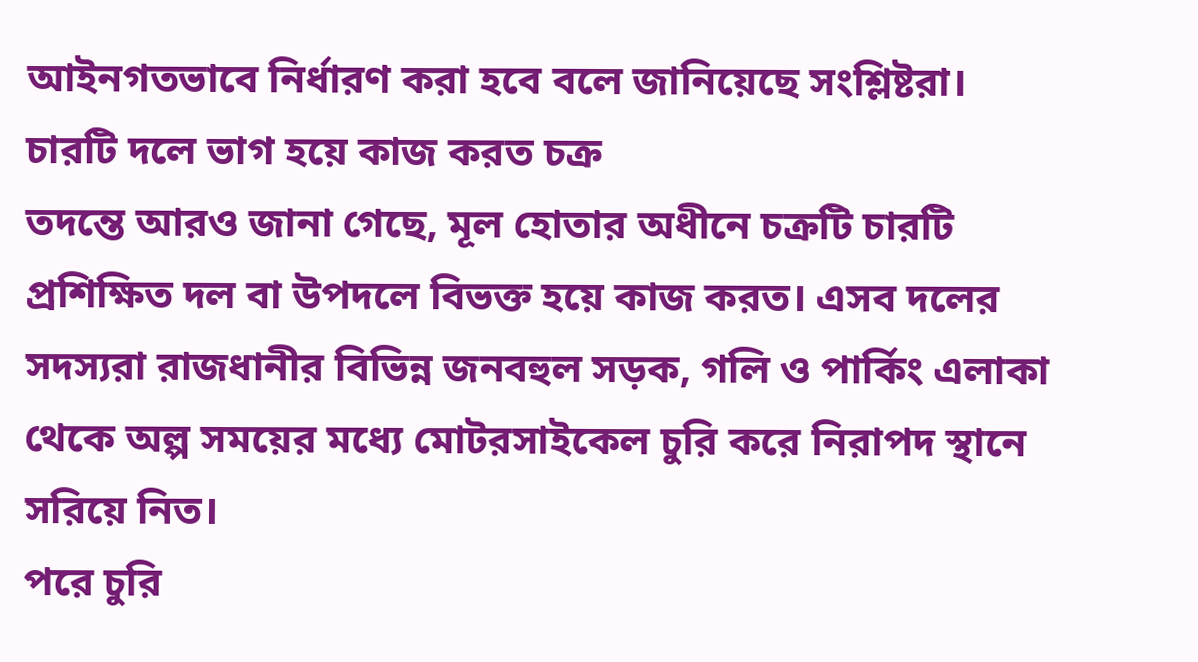আইনগতভাবে নির্ধারণ করা হবে বলে জানিয়েছে সংশ্লিষ্টরা।
চারটি দলে ভাগ হয়ে কাজ করত চক্র
তদন্তে আরও জানা গেছে, মূল হোতার অধীনে চক্রটি চারটি প্রশিক্ষিত দল বা উপদলে বিভক্ত হয়ে কাজ করত। এসব দলের সদস্যরা রাজধানীর বিভিন্ন জনবহুল সড়ক, গলি ও পার্কিং এলাকা থেকে অল্প সময়ের মধ্যে মোটরসাইকেল চুরি করে নিরাপদ স্থানে সরিয়ে নিত।
পরে চুরি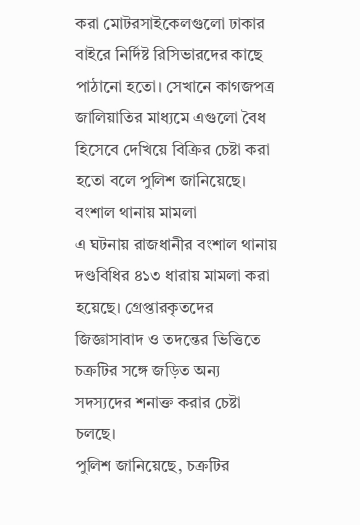করা মোটরসাইকেলগুলো ঢাকার বাইরে নির্দিষ্ট রিসিভারদের কাছে পাঠানো হতো। সেখানে কাগজপত্র জালিয়াতির মাধ্যমে এগুলো বৈধ হিসেবে দেখিয়ে বিক্রির চেষ্টা করা হতো বলে পুলিশ জানিয়েছে।
বংশাল থানায় মামলা
এ ঘটনায় রাজধানীর বংশাল থানায় দণ্ডবিধির ৪১৩ ধারায় মামলা করা হয়েছে। গ্রেপ্তারকৃতদের জিজ্ঞাসাবাদ ও তদন্তের ভিত্তিতে চক্রটির সঙ্গে জড়িত অন্য সদস্যদের শনাক্ত করার চেষ্টা চলছে।
পুলিশ জানিয়েছে, চক্রটির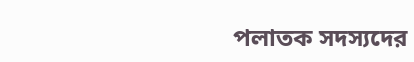পলাতক সদস্যদের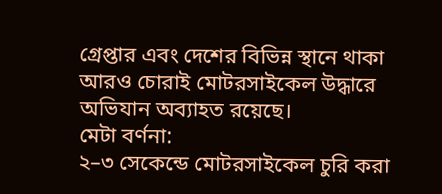গ্রেপ্তার এবং দেশের বিভিন্ন স্থানে থাকা আরও চোরাই মোটরসাইকেল উদ্ধারে অভিযান অব্যাহত রয়েছে।
মেটা বর্ণনা:
২–৩ সেকেন্ডে মোটরসাইকেল চুরি করা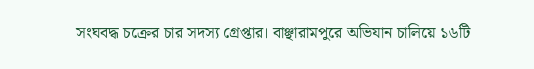সংঘবদ্ধ চক্রের চার সদস্য গ্রেপ্তার। বাঞ্ছারামপুরে অভিযান চালিয়ে ১৬টি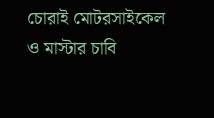চোরাই মোটরসাইকেল ও মাস্টার চাবি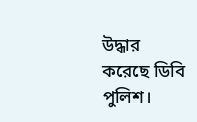উদ্ধার করেছে ডিবি পুলিশ।